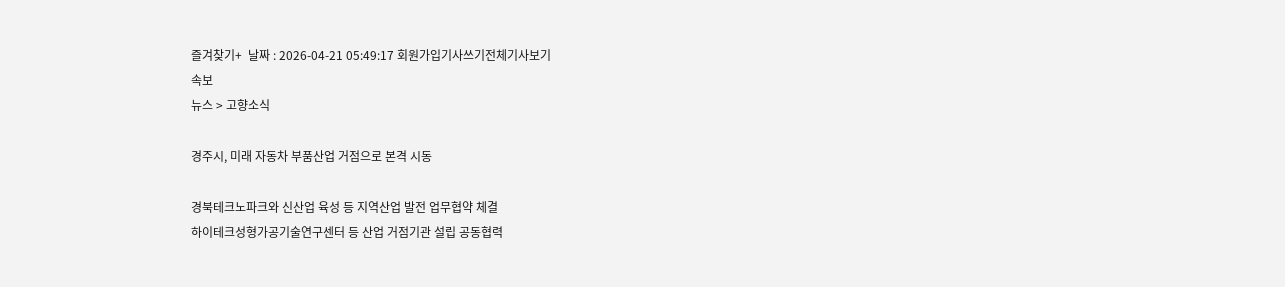즐겨찾기+  날짜 : 2026-04-21 05:49:17 회원가입기사쓰기전체기사보기
속보
뉴스 > 고향소식

경주시, 미래 자동차 부품산업 거점으로 본격 시동

경북테크노파크와 신산업 육성 등 지역산업 발전 업무협약 체결
하이테크성형가공기술연구센터 등 산업 거점기관 설립 공동협력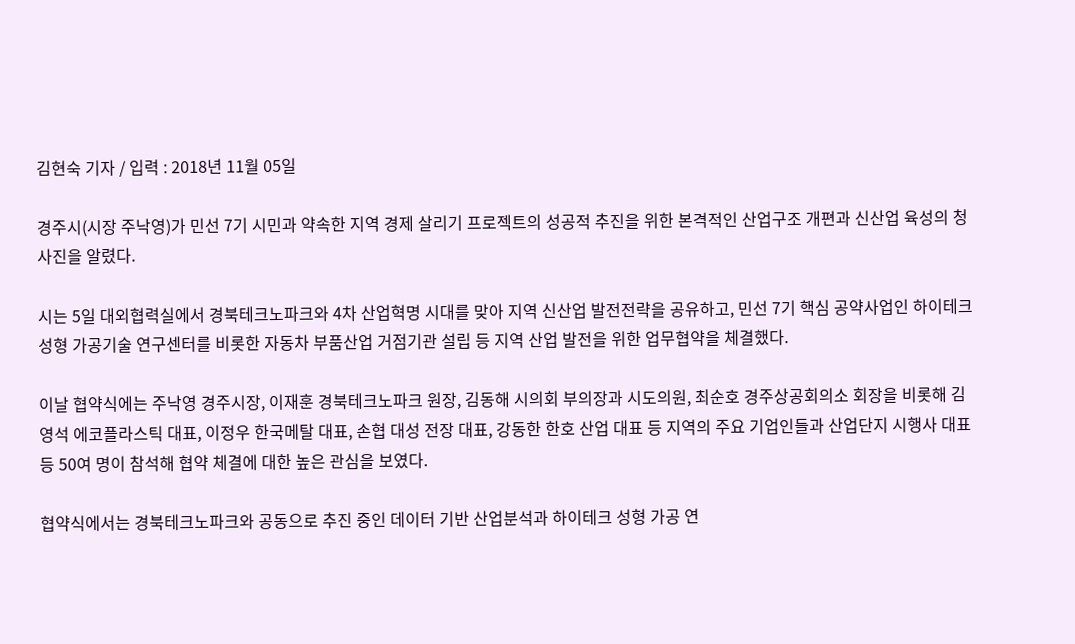김현숙 기자 / 입력 : 2018년 11월 05일

경주시(시장 주낙영)가 민선 7기 시민과 약속한 지역 경제 살리기 프로젝트의 성공적 추진을 위한 본격적인 산업구조 개편과 신산업 육성의 청사진을 알렸다.

시는 5일 대외협력실에서 경북테크노파크와 4차 산업혁명 시대를 맞아 지역 신산업 발전전략을 공유하고, 민선 7기 핵심 공약사업인 하이테크 성형 가공기술 연구센터를 비롯한 자동차 부품산업 거점기관 설립 등 지역 산업 발전을 위한 업무협약을 체결했다.

이날 협약식에는 주낙영 경주시장, 이재훈 경북테크노파크 원장, 김동해 시의회 부의장과 시도의원, 최순호 경주상공회의소 회장을 비롯해 김영석 에코플라스틱 대표, 이정우 한국메탈 대표, 손협 대성 전장 대표, 강동한 한호 산업 대표 등 지역의 주요 기업인들과 산업단지 시행사 대표 등 50여 명이 참석해 협약 체결에 대한 높은 관심을 보였다.

협약식에서는 경북테크노파크와 공동으로 추진 중인 데이터 기반 산업분석과 하이테크 성형 가공 연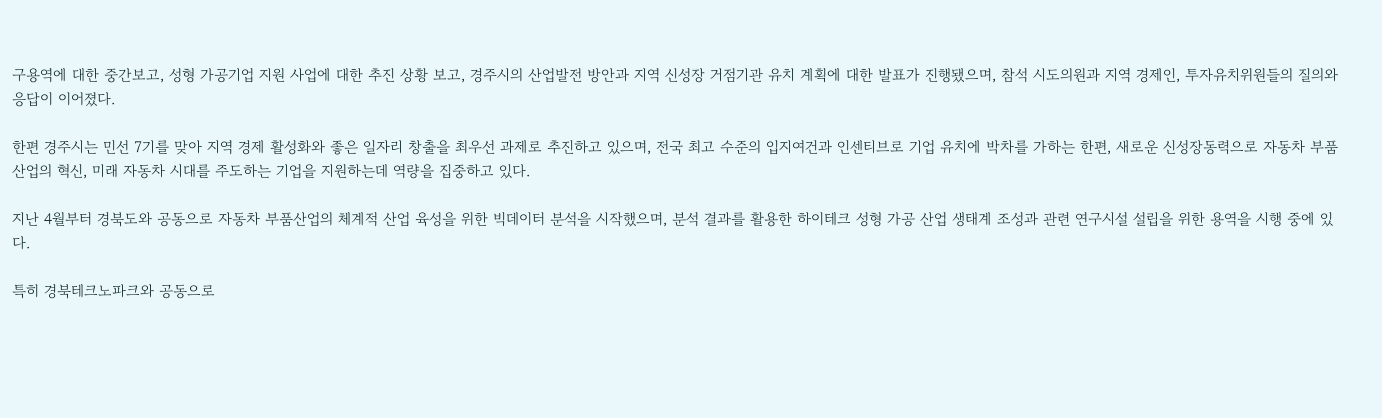구용역에 대한 중간보고, 성형 가공기업 지원 사업에 대한 추진 상황 보고, 경주시의 산업발전 방안과 지역 신성장 거점기관 유치 계획에 대한 발표가 진행됐으며, 참석 시도의원과 지역 경제인, 투자유치위원들의 질의와 응답이 이어졌다.

한편 경주시는 민선 7기를 맞아 지역 경제 활성화와 좋은 일자리 창출을 최우선 과제로 추진하고 있으며, 전국 최고 수준의 입지여건과 인센티브로 기업 유치에 박차를 가하는 한편, 새로운 신성장동력으로 자동차 부품산업의 혁신, 미래 자동차 시대를 주도하는 기업을 지원하는데 역량을 집중하고 있다.

지난 4월부터 경북도와 공동으로 자동차 부품산업의 체계적 산업 육성을 위한 빅데이터 분석을 시작했으며, 분석 결과를 활용한 하이테크 성형 가공 산업 생태계 조성과 관련 연구시설 설립을 위한 용역을 시행 중에 있다.

특히 경북테크노파크와 공동으로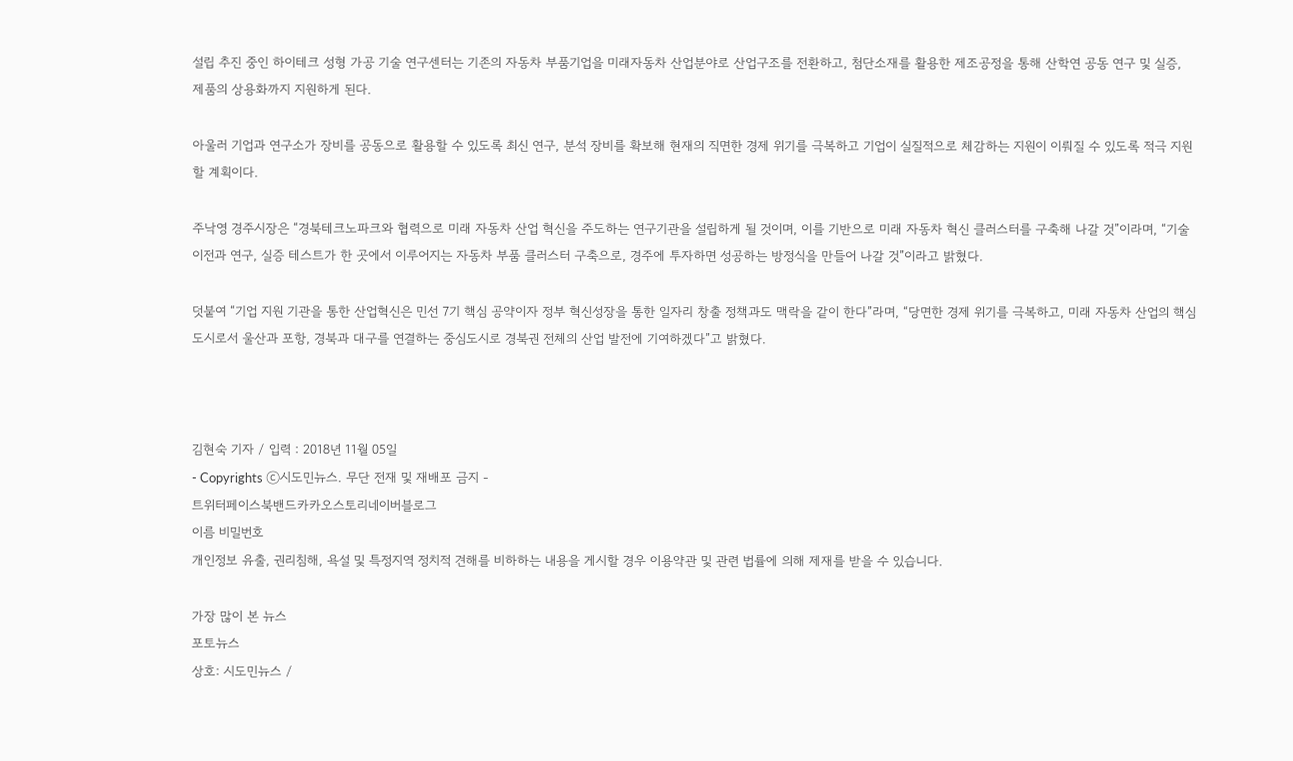설립 추진 중인 하이테크 성형 가공 기술 연구센터는 기존의 자동차 부품기업을 미래자동차 산업분야로 산업구조를 전환하고, 첨단소재를 활용한 제조공정을 통해 산학연 공동 연구 및 실증, 제품의 상용화까지 지원하게 된다.

아울러 기업과 연구소가 장비를 공동으로 활용할 수 있도록 최신 연구, 분석 장비를 확보해 현재의 직면한 경제 위기를 극복하고 기업이 실질적으로 체감하는 지원이 이뤄질 수 있도록 적극 지원할 계획이다.

주낙영 경주시장은 “경북테크노파크와 협력으로 미래 자동차 산업 혁신을 주도하는 연구기관을 설립하게 될 것이며, 이를 기반으로 미래 자동차 혁신 클러스터를 구축해 나갈 것”이라며, “기술이전과 연구, 실증 테스트가 한 곳에서 이루어지는 자동차 부품 클러스터 구축으로, 경주에 투자하면 성공하는 방정식을 만들어 나갈 것”이라고 밝혔다.

덧붙여 “기업 지원 기관을 통한 산업혁신은 민선 7기 핵심 공약이자 정부 혁신성장을 통한 일자리 창출 정책과도 맥락을 같이 한다”라며, “당면한 경제 위기를 극복하고, 미래 자동차 산업의 핵심도시로서 울산과 포항, 경북과 대구를 연결하는 중심도시로 경북권 전체의 산업 발전에 기여하겠다”고 밝혔다.



김현숙 기자 / 입력 : 2018년 11월 05일
- Copyrights ⓒ시도민뉴스. 무단 전재 및 재배포 금지 -
트위터페이스북밴드카카오스토리네이버블로그
이름 비밀번호
개인정보 유출, 권리침해, 욕설 및 특정지역 정치적 견해를 비하하는 내용을 게시할 경우 이용약관 및 관련 법률에 의해 제재를 받을 수 있습니다.

가장 많이 본 뉴스
포토뉴스
상호: 시도민뉴스 /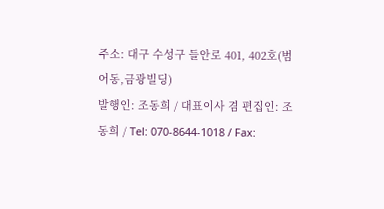주소: 대구 수성구 들안로 401, 402호(범어동,금광빌딩)
발행인: 조동희 / 대표이사 겸 편집인: 조동희 / Tel: 070-8644-1018 / Fax: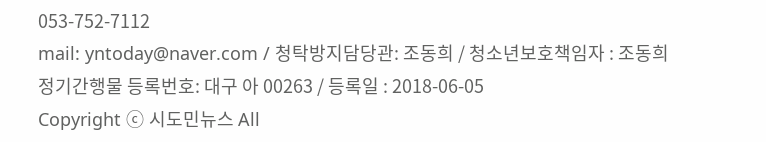053-752-7112
mail: yntoday@naver.com / 청탁방지담당관: 조동희 / 청소년보호책임자 : 조동희
정기간행물 등록번호: 대구 아 00263 / 등록일 : 2018-06-05
Copyright ⓒ 시도민뉴스 All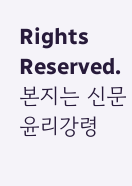Rights Reserved. 본지는 신문 윤리강령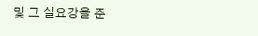및 그 실요강을 준